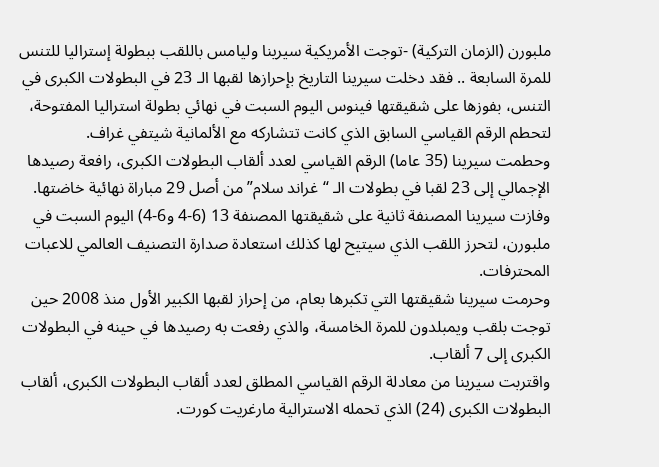ملبورن (الزمان التركية) -توجت الأمريكية سيرينا وليامس باللقب ببطولة إستراليا للتنس للمرة السابعة .. فقد دخلت سيرينا التاريخ بإحرازها لقبها الـ 23 في البطولات الكبرى في التنس، بفوزها على شقيقتها فينوس اليوم السبت في نهائي بطولة استراليا المفتوحة، لتحطم الرقم القياسي السابق الذي كانت تتشاركه مع الألمانية شيتفي غراف.
وحطمت سيرينا (35 عاما) الرقم القياسي لعدد ألقاب البطولات الكبرى، رافعة رصيدها الإجمالي إلى 23 لقبا في بطولات الـ “غراند سلام” من أصل 29 مباراة نهائية خاضتها.
وفازت سيرينا المصنفة ثانية على شقيقتها المصنفة 13 (6-4 و6-4) اليوم السبت في ملبورن، لتحرز اللقب الذي سيتيح لها كذلك استعادة صدارة التصنيف العالمي للاعبات المحترفات.
وحرمت سيرينا شقيقتها التي تكبرها بعام، من إحراز لقبها الكبير الأول منذ 2008 حين توجت بلقب ويمبلدون للمرة الخامسة، والذي رفعت به رصيدها في حينه في البطولات الكبرى إلى 7 ألقاب.
واقتربت سيرينا من معادلة الرقم القياسي المطلق لعدد ألقاب البطولات الكبرى، ألقاب البطولات الكبرى (24) الذي تحمله الاسترالية مارغريت كورت.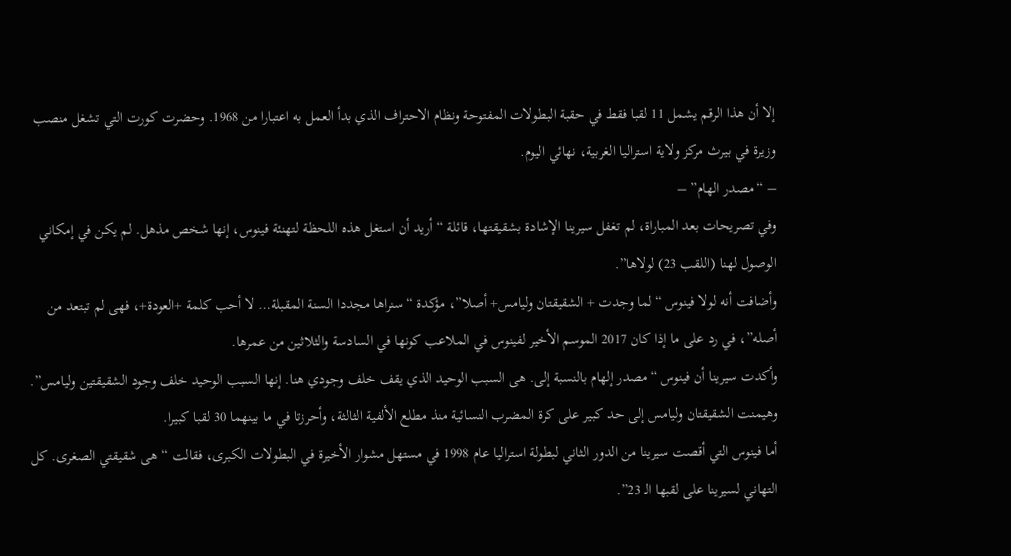إلا أن هذا الرقم يشمل 11 لقبا فقط في حقبة البطولات المفتوحة ونظام الاحتراف الذي بدأ العمل به اعتبارا من 1968. وحضرت كورت التي تشغل منصب وزيرة في بيرث مركز ولاية استراليا الغربية، نهائي اليوم.
– “مصدر الهام” –
وفي تصريحات بعد المباراة، لم تغفل سيرينا الإشادة بشقيقتها، قائلة “أريد أن استغل هذه اللحظة لتهنئة فينوس، إنها شخص مذهل. لم يكن في إمكاني الوصول لهنا (اللقب 23) لولاها”.
وأضافت أنه لولا فينوس “لما وجدت + الشقيقتان وليامس+ أصلا”، مؤكدة “سنراها مجددا السنة المقبلة… لا أحب كلمة +العودة+، فهى لم تبتعد من أصله”، في رد على ما إذا كان 2017 الموسم الأخير لفينوس في الملاعب كونها في السادسة والثلاثين من عمرها.
وأكدت سيرينا أن فينوس “مصدر إلهام بالنسبة إلى. هى السبب الوحيد الذي يقف خلف وجودي هنا. إنها السبب الوحيد خلف وجود الشقيقتين وليامس”.
وهيمنت الشقيقتان وليامس إلى حد كبير على كرة المضرب النسائية منذ مطلع الألفية الثالثة، وأحرزتا في ما بينهما 30 لقبا كبيرا.
أما فينوس التي أقصت سيرينا من الدور الثاني لبطولة استراليا عام 1998 في مستهل مشوار الأخيرة في البطولات الكبرى، فقالت “هى شقيقتي الصغرى. كل التهاني لسيرينا على لقبها الـ 23”.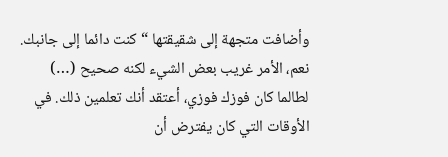وأضافت متجهة إلى شقيقتها “كنت دائما إلى جانبك. نعم، الأمر غريب بعض الشيء لكنه صحيح (…) لطالما كان فوزك فوزي، أعتقد أنك تعلمين ذلك. في الأوقات التي كان يفترض أن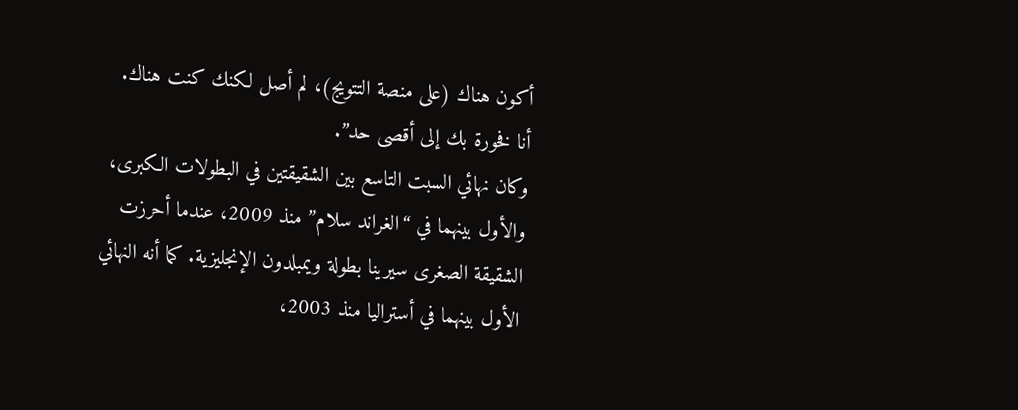أكون هناك (على منصة التتويج)، لم أصل لكنك كنت هناك. أنا فخورة بك إلى أقصى حد”.
وكان نهائي السبت التاسع بين الشقيقتين في البطولات الكبرى، والأول بينهما في “الغراند سلام” منذ 2009، عندما أحرزت الشقيقة الصغرى سيرينا بطولة ويمبلدون الإنجليزية. كما أنه النهائي الأول بينهما في أستراليا منذ 2003،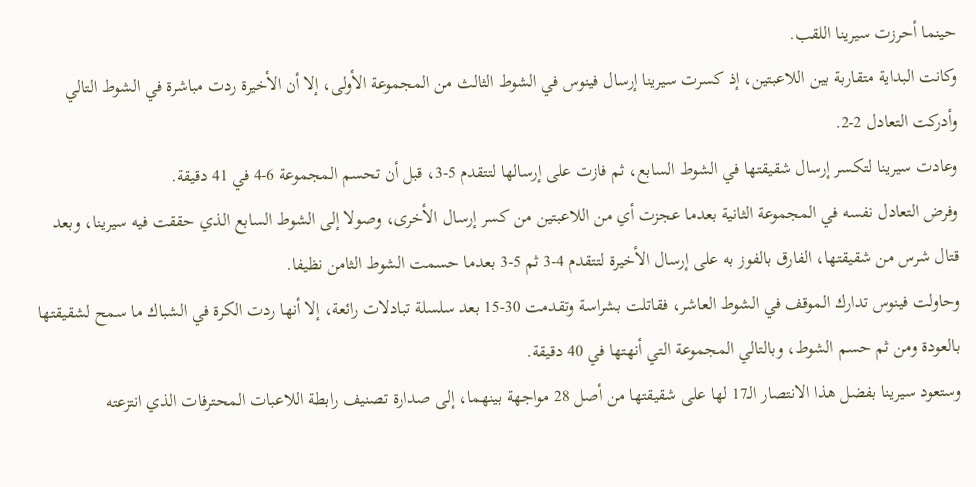حينما أحرزت سيرينا اللقب.
وكانت البداية متقاربة بين اللاعبتين، إذ كسرت سيرينا إرسال فينوس في الشوط الثالث من المجموعة الأولى، إلا أن الأخيرة ردت مباشرة في الشوط التالي وأدركت التعادل 2-2.
وعادت سيرينا لتكسر إرسال شقيقتها في الشوط السابع، ثم فازت على إرسالها لتتقدم 5-3، قبل أن تحسم المجموعة 6-4 في 41 دقيقة.
وفرض التعادل نفسه في المجموعة الثانية بعدما عجزت أي من اللاعبتين من كسر إرسال الأخرى، وصولا إلى الشوط السابع الذي حققت فيه سيرينا، وبعد قتال شرس من شقيقتها، الفارق بالفوز به على إرسال الأخيرة لتتقدم 4-3 ثم 5-3 بعدما حسمت الشوط الثامن نظيفا.
وحاولت فينوس تدارك الموقف في الشوط العاشر، فقاتلت بشراسة وتقدمت 30-15 بعد سلسلة تبادلات رائعة، إلا أنها ردت الكرة في الشباك ما سمح لشقيقتها بالعودة ومن ثم حسم الشوط، وبالتالي المجموعة التي أنهتها في 40 دقيقة.
وستعود سيرينا بفضل هذا الانتصار الـ17 لها على شقيقتها من أصل 28 مواجهة بينهما، إلى صدارة تصنيف رابطة اللاعبات المحترفات الذي انتزعته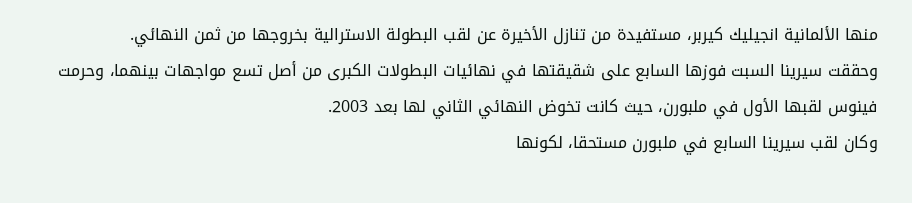منها الألمانية انجيليك كيربر، مستفيدة من تنازل الأخيرة عن لقب البطولة الاسترالية بخروجها من ثمن النهائي.
وحققت سيرينا السبت فوزها السابع على شقيقتها في نهائيات البطولات الكبرى من أصل تسع مواجهات بينهما، وحرمت فينوس لقبها الأول في ملبورن، حيث كانت تخوض النهائي الثاني لها بعد 2003.
وكان لقب سيرينا السابع في ملبورن مستحقا، لكونها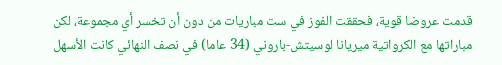قدمت عروضا قوية، فحققت الفوز في ست مباريات من دون أن تخسر أي مجموعة، لكن مباراتها مع الكرواتية ميريانا لوسيتش-باروني (34 عاما) في نصف النهائي كانت الأسهل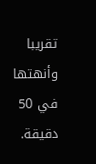تقريبا وأنهتها في 50 دقيقة.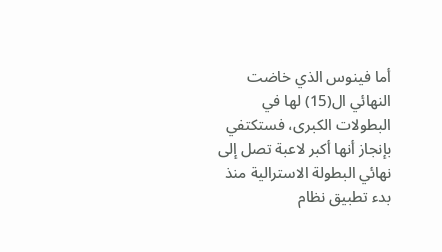أما فينوس الذي خاضت النهائي ال(15) لها في البطولات الكبرى، فستكتفي بإنجاز أنها أكبر لاعبة تصل إلى نهائي البطولة الاسترالية منذ بدء تطبيق نظام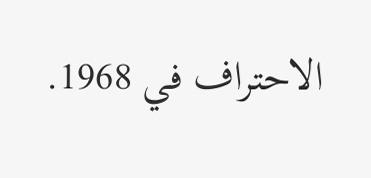الاحتراف في 1968.